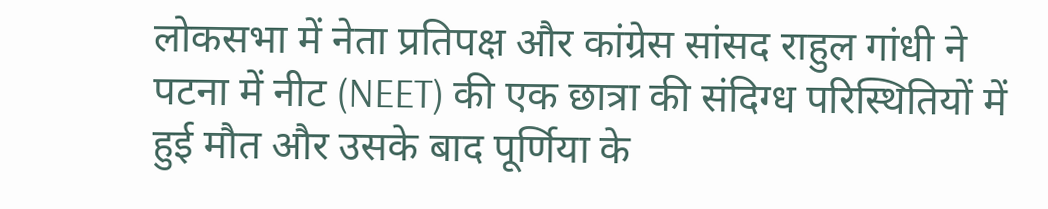लोकसभा में नेता प्रतिपक्ष और कांग्रेस सांसद राहुल गांधी ने पटना में नीट (NEET) की एक छात्रा की संदिग्ध परिस्थितियों में हुई मौत और उसके बाद पूर्णिया के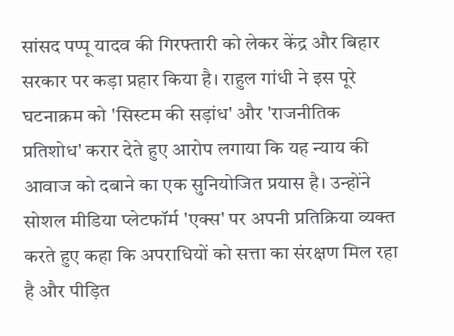सांसद पप्पू यादव की गिरफ्तारी को लेकर केंद्र और बिहार सरकार पर कड़ा प्रहार किया है। राहुल गांधी ने इस पूरे घटनाक्रम को 'सिस्टम की सड़ांध' और 'राजनीतिक प्रतिशोध' करार देते हुए आरोप लगाया कि यह न्याय की आवाज को दबाने का एक सुनियोजित प्रयास है। उन्होंने सोशल मीडिया प्लेटफॉर्म 'एक्स' पर अपनी प्रतिक्रिया व्यक्त करते हुए कहा कि अपराधियों को सत्ता का संरक्षण मिल रहा है और पीड़ित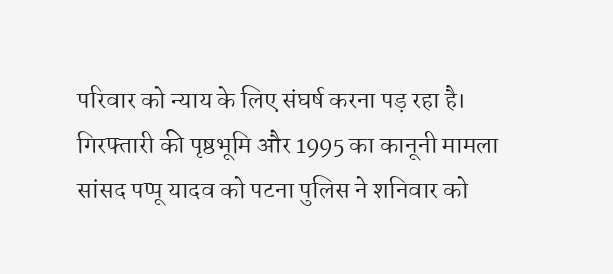परिवार को न्याय के लिए संघर्ष करना पड़ रहा है।
गिरफ्तारी की पृष्ठभूमि और 1995 का कानूनी मामला
सांसद पप्पू यादव को पटना पुलिस ने शनिवार को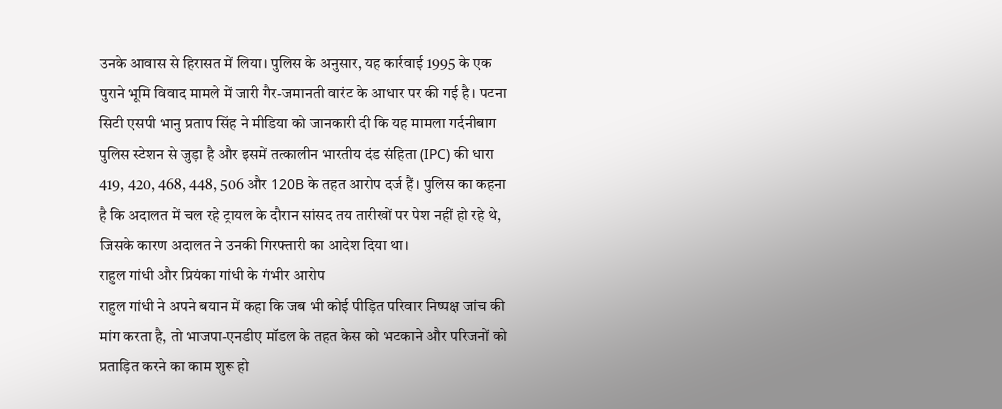उनके आवास से हिरासत में लिया। पुलिस के अनुसार, यह कार्रवाई 1995 के एक पुराने भूमि विवाद मामले में जारी गैर-जमानती वारंट के आधार पर की गई है। पटना सिटी एसपी भानु प्रताप सिंह ने मीडिया को जानकारी दी कि यह मामला गर्दनीबाग पुलिस स्टेशन से जुड़ा है और इसमें तत्कालीन भारतीय दंड संहिता (IPC) की धारा 419, 420, 468, 448, 506 और 120B के तहत आरोप दर्ज हैं। पुलिस का कहना है कि अदालत में चल रहे ट्रायल के दौरान सांसद तय तारीखों पर पेश नहीं हो रहे थे, जिसके कारण अदालत ने उनकी गिरफ्तारी का आदेश दिया था।
राहुल गांधी और प्रियंका गांधी के गंभीर आरोप
राहुल गांधी ने अपने बयान में कहा कि जब भी कोई पीड़ित परिवार निष्पक्ष जांच की मांग करता है, तो भाजपा-एनडीए मॉडल के तहत केस को भटकाने और परिजनों को प्रताड़ित करने का काम शुरू हो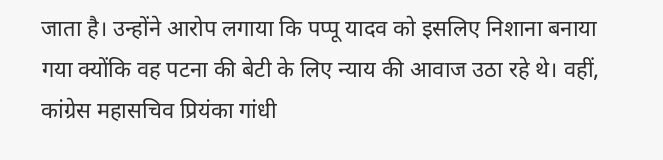जाता है। उन्होंने आरोप लगाया कि पप्पू यादव को इसलिए निशाना बनाया गया क्योंकि वह पटना की बेटी के लिए न्याय की आवाज उठा रहे थे। वहीं, कांग्रेस महासचिव प्रियंका गांधी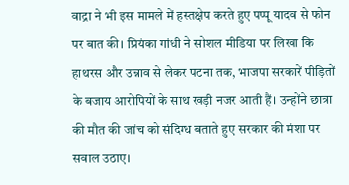वाद्रा ने भी इस मामले में हस्तक्षेप करते हुए पप्पू यादव से फोन पर बात की। प्रियंका गांधी ने सोशल मीडिया पर लिखा कि हाथरस और उन्नाव से लेकर पटना तक, भाजपा सरकारें पीड़ितों के बजाय आरोपियों के साथ खड़ी नजर आती हैं। उन्होंने छात्रा की मौत की जांच को संदिग्ध बताते हुए सरकार की मंशा पर सवाल उठाए।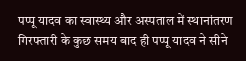पप्पू यादव का स्वास्थ्य और अस्पताल में स्थानांतरण
गिरफ्तारी के कुछ समय बाद ही पप्पू यादव ने सीने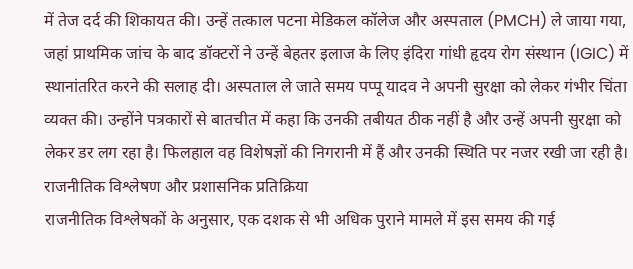में तेज दर्द की शिकायत की। उन्हें तत्काल पटना मेडिकल कॉलेज और अस्पताल (PMCH) ले जाया गया, जहां प्राथमिक जांच के बाद डॉक्टरों ने उन्हें बेहतर इलाज के लिए इंदिरा गांधी हृदय रोग संस्थान (IGIC) में स्थानांतरित करने की सलाह दी। अस्पताल ले जाते समय पप्पू यादव ने अपनी सुरक्षा को लेकर गंभीर चिंता व्यक्त की। उन्होंने पत्रकारों से बातचीत में कहा कि उनकी तबीयत ठीक नहीं है और उन्हें अपनी सुरक्षा को लेकर डर लग रहा है। फिलहाल वह विशेषज्ञों की निगरानी में हैं और उनकी स्थिति पर नजर रखी जा रही है।
राजनीतिक विश्लेषण और प्रशासनिक प्रतिक्रिया
राजनीतिक विश्लेषकों के अनुसार, एक दशक से भी अधिक पुराने मामले में इस समय की गई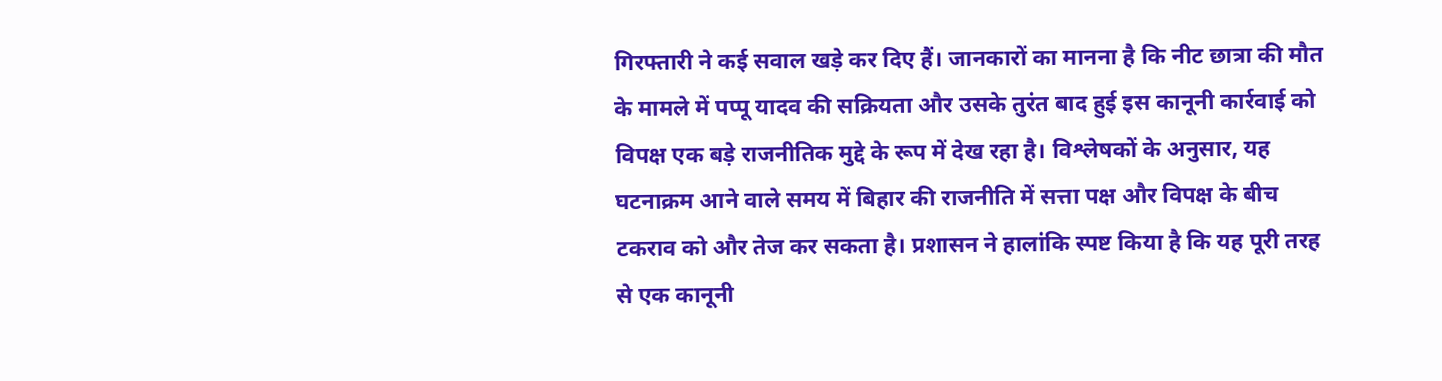गिरफ्तारी ने कई सवाल खड़े कर दिए हैं। जानकारों का मानना है कि नीट छात्रा की मौत के मामले में पप्पू यादव की सक्रियता और उसके तुरंत बाद हुई इस कानूनी कार्रवाई को विपक्ष एक बड़े राजनीतिक मुद्दे के रूप में देख रहा है। विश्लेषकों के अनुसार, यह घटनाक्रम आने वाले समय में बिहार की राजनीति में सत्ता पक्ष और विपक्ष के बीच टकराव को और तेज कर सकता है। प्रशासन ने हालांकि स्पष्ट किया है कि यह पूरी तरह से एक कानूनी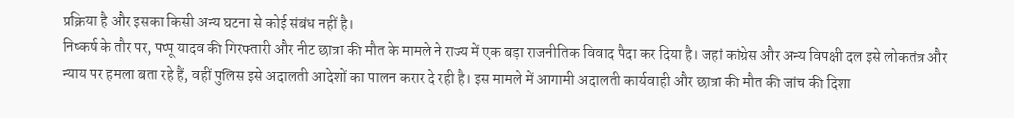प्रक्रिया है और इसका किसी अन्य घटना से कोई संबंध नहीं है।
निष्कर्ष के तौर पर, पप्पू यादव की गिरफ्तारी और नीट छात्रा की मौत के मामले ने राज्य में एक बड़ा राजनीतिक विवाद पैदा कर दिया है। जहां कांग्रेस और अन्य विपक्षी दल इसे लोकतंत्र और न्याय पर हमला बता रहे हैं, वहीं पुलिस इसे अदालती आदेशों का पालन करार दे रही है। इस मामले में आगामी अदालती कार्यवाही और छात्रा की मौत की जांच की दिशा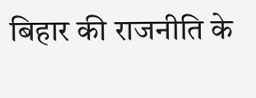बिहार की राजनीति के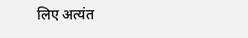लिए अत्यंत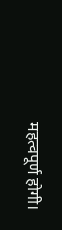महत्वपूर्ण होगी।